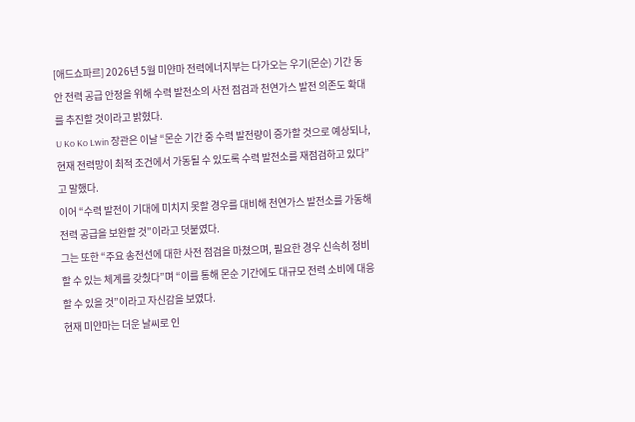[애드쇼파르] 2026년 5월 미얀마 전력에너지부는 다가오는 우기(몬순) 기간 동안 전력 공급 안정을 위해 수력 발전소의 사전 점검과 천연가스 발전 의존도 확대를 추진할 것이라고 밝혔다.
U Ko Ko Lwin 장관은 이날 “몬순 기간 중 수력 발전량이 증가할 것으로 예상되나, 현재 전력망이 최적 조건에서 가동될 수 있도록 수력 발전소를 재점검하고 있다”고 말했다.
이어 “수력 발전이 기대에 미치지 못할 경우를 대비해 천연가스 발전소를 가동해 전력 공급을 보완할 것”이라고 덧붙였다.
그는 또한 “주요 송전선에 대한 사전 점검을 마쳤으며, 필요한 경우 신속히 정비할 수 있는 체계를 갖췄다”며 “이를 통해 몬순 기간에도 대규모 전력 소비에 대응할 수 있을 것”이라고 자신감을 보였다.
현재 미얀마는 더운 날씨로 인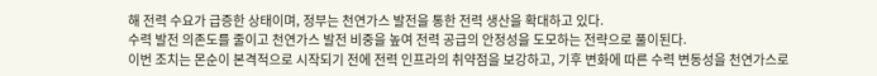해 전력 수요가 급증한 상태이며, 정부는 천연가스 발전을 통한 전력 생산을 확대하고 있다.
수력 발전 의존도를 줄이고 천연가스 발전 비중을 높여 전력 공급의 안정성을 도모하는 전략으로 풀이된다.
이번 조치는 몬순이 본격적으로 시작되기 전에 전력 인프라의 취약점을 보강하고, 기후 변화에 따른 수력 변동성을 천연가스로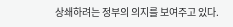상쇄하려는 정부의 의지를 보여주고 있다.